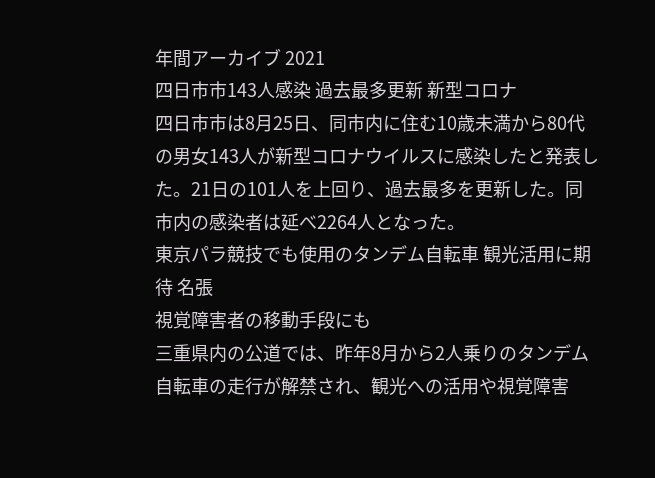年間アーカイブ 2021
四日市市143人感染 過去最多更新 新型コロナ
四日市市は8月25日、同市内に住む10歳未満から80代の男女143人が新型コロナウイルスに感染したと発表した。21日の101人を上回り、過去最多を更新した。同市内の感染者は延べ2264人となった。
東京パラ競技でも使用のタンデム自転車 観光活用に期待 名張
視覚障害者の移動手段にも
三重県内の公道では、昨年8月から2人乗りのタンデム自転車の走行が解禁され、観光への活用や視覚障害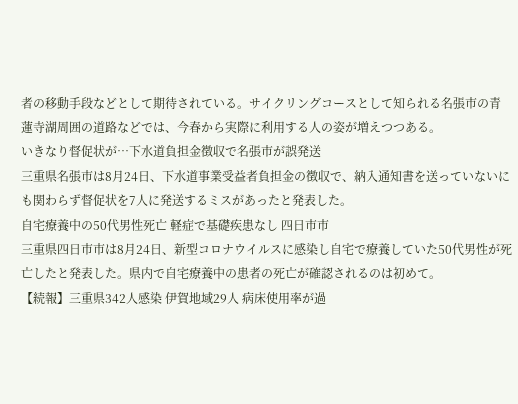者の移動手段などとして期待されている。サイクリングコースとして知られる名張市の青蓮寺湖周囲の道路などでは、今春から実際に利用する人の姿が増えつつある。
いきなり督促状が…下水道負担金徴収で名張市が誤発送
三重県名張市は8月24日、下水道事業受益者負担金の徴収で、納入通知書を送っていないにも関わらず督促状を7人に発送するミスがあったと発表した。
自宅療養中の50代男性死亡 軽症で基礎疾患なし 四日市市
三重県四日市市は8月24日、新型コロナウイルスに感染し自宅で療養していた50代男性が死亡したと発表した。県内で自宅療養中の患者の死亡が確認されるのは初めて。
【続報】三重県342人感染 伊賀地域29人 病床使用率が過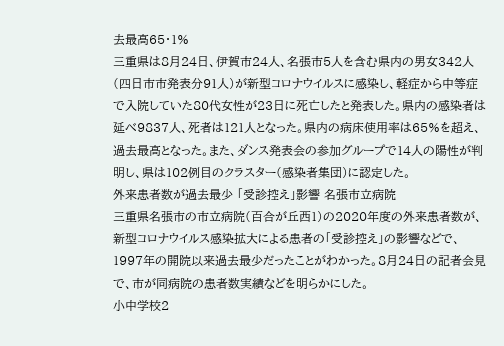去最高65・1%
三重県は8月24日、伊賀市24人、名張市5人を含む県内の男女342人(四日市市発表分91人)が新型コロナウイルスに感染し、軽症から中等症で入院していた80代女性が23日に死亡したと発表した。県内の感染者は延べ9837人、死者は121人となった。県内の病床使用率は65%を超え、過去最高となった。また、ダンス発表会の参加グループで14人の陽性が判明し、県は102例目のクラスター(感染者集団)に認定した。
外来患者数が過去最少 「受診控え」影響 名張市立病院
三重県名張市の市立病院(百合が丘西1)の2020年度の外来患者数が、新型コロナウイルス感染拡大による患者の「受診控え」の影響などで、1997年の開院以来過去最少だったことがわかった。8月24日の記者会見で、市が同病院の患者数実績などを明らかにした。
小中学校2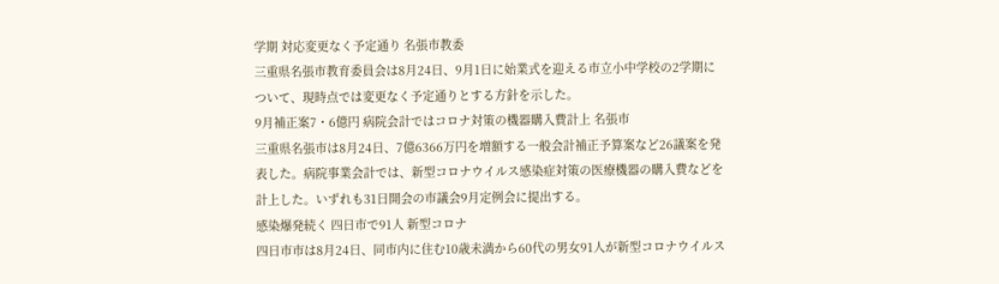学期 対応変更なく予定通り 名張市教委
三重県名張市教育委員会は8月24日、9月1日に始業式を迎える市立小中学校の2学期について、現時点では変更なく予定通りとする方針を示した。
9月補正案7・6億円 病院会計ではコロナ対策の機器購入費計上 名張市
三重県名張市は8月24日、7億6366万円を増額する一般会計補正予算案など26議案を発表した。病院事業会計では、新型コロナウイルス感染症対策の医療機器の購入費などを計上した。いずれも31日開会の市議会9月定例会に提出する。
感染爆発続く 四日市で91人 新型コロナ
四日市市は8月24日、同市内に住む10歳未満から60代の男女91人が新型コロナウイルス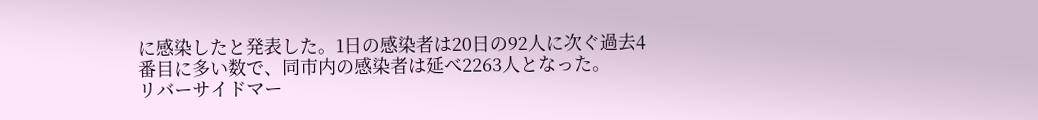に感染したと発表した。1日の感染者は20日の92人に次ぐ過去4番目に多い数で、同市内の感染者は延べ2263人となった。
リバーサイドマー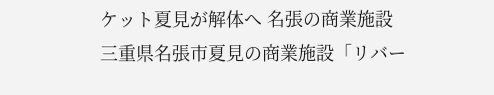ケット夏見が解体へ 名張の商業施設
三重県名張市夏見の商業施設「リバー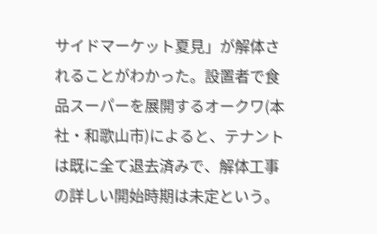サイドマーケット夏見」が解体されることがわかった。設置者で食品スーパーを展開するオークワ(本社・和歌山市)によると、テナントは既に全て退去済みで、解体工事の詳しい開始時期は未定という。